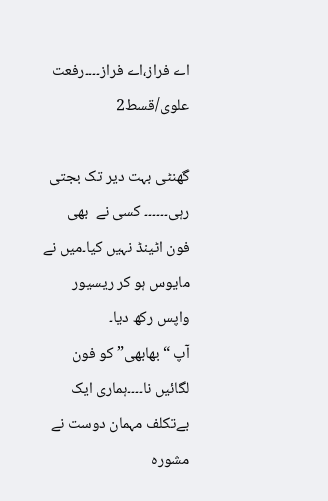اے فراز،اے فراز۔۔۔۔رفعت علوی/قسط2

گھنٹی بہت دیر تک بجتی رہی۔۔۔۔۔۔ کسی نے  بھی فون اٹینڈ نہیں کیا۔میں نے مایوس ہو کر ریسیور واپس رکھ دیا۔
آپ “بھابھی” کو فون لگائیں نا۔۔۔۔ہماری ایک بےتکلف مہمان دوست نے مشورہ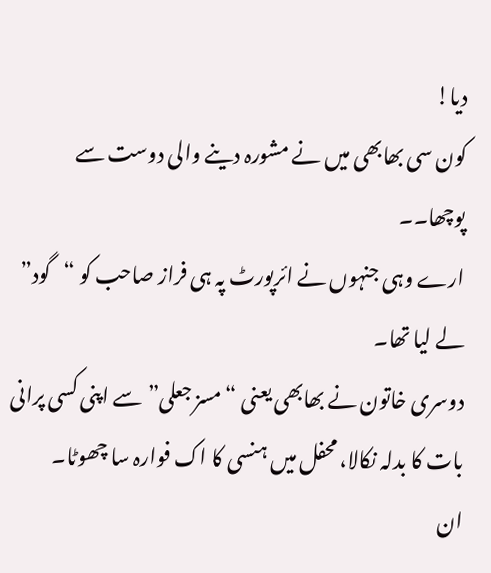دیا!
کون سی بھابھی میں نے مشورہ دینے والی دوست سے پوچھا۔۔
ارے وہی جنہوں نے ائرپورٹ پہ ہی فراز صاحب کو “گود” لے لیا تھا۔
دوسری خاتون نے بھابھی یعنی “مسز جعلی”سے اپنی کسی پرانی بات کا بدلہ نکالا، محفل میں ہنسی کا اک فوارہ سا چھوٹا۔
ان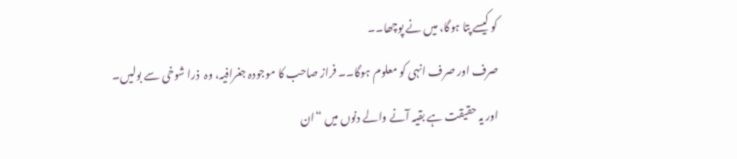کو کیسے پتا ہوگا، میں نے پوچھا۔۔
صرف اور صرف انہی کو معلوم ہوگا۔۔ فراز صاحب کا موجودہ جغرافیہ، وہ  ذرا شوخی سے بولیں۔
اور یہ حقیقت ہے بقیہ آنے والے دنوں میں “ان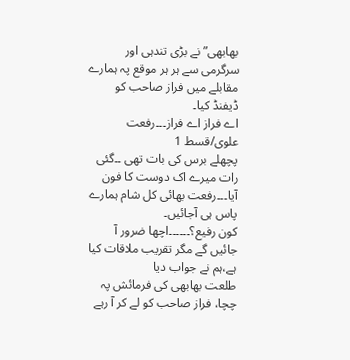بھابھی” نے بڑی تندہی اور سرگرمی سے ہر ہر موقع پہ ہمارے مقابلے میں فراز صاحب کو ڈیفنڈ کیا۔
اے فراز اے فراز۔۔۔رفعت علوی/قسط 1
پچھلے برس کی بات تھی ۔۔گئی رات میرے اک دوست کا فون آیا۔۔۔رفعت بھائی کل شام ہمارے پاس ہی آجائیں۔
کون رفیع؟۔۔۔۔۔۔اچھا ضرور آ جائیں گے مگر تقریب ملاقات کیا ہے،ہم نے جواب دیا
طلعت بھابھی کی فرمائش پہ چچا، فراز صاحب کو لے کر آ رہے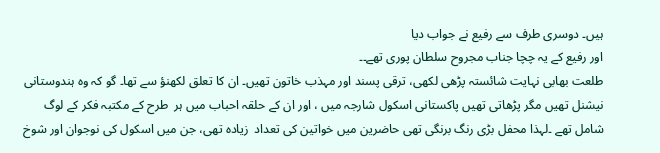ہیں۔ دوسری طرف سے رفیع نے جواب دیا
اور رفیع کے یہ چچا جناب مجروح سلطان پوری تھے۔۔
طلعت بھابی نہایت شائستہ پڑھی لکھی، ترقی پسند اور مہذب خاتون تھیں۔ ان کا تعلق لکھنؤ سے تھا۔ گو کہ وہ ہندوستانی نیشنل تھیں مگر پڑھاتی تھیں پاکستانی اسکول شارجہ میں ، اور ان کے حلقہ احباب میں ہر  طرح کے مکتبہ فکر کے لوگ شامل تھے ۔لہذا محفل بڑی رنگ برنگی تھی حاضرین میں خواتین کی تعداد  زیادہ تھی، جن میں اسکول کی نوجوان اور شوخ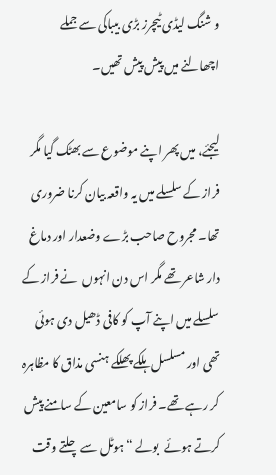و شنگ لیڈی ٹیچرز بڑی بیباکی سے جملے اچھالنے میں پیش پیش تھیں۔

لیجئے، میں پھر اپنے موضوع سے بھٹک گیا مگر فراز کے سلسلے میں یہ واقعہ بیان کرنا ضروری تھا۔ مجروح صاحب بڑے وضعدار اور دماغ دار شاعر تھے مگر اس دن انہوں  نے فراز کے سلسلے میں اپنے آپ کو کافی ڈھیل دی ہوئی تھی اور مسلسل ہلکے پھلکے ہنسی مذاق کا مظاہرہ کر رہے تھے۔ فراز کو سامعین کے سامنے پیش کرتے ہوئے  بولے “ہوٹل سے چلتے وقت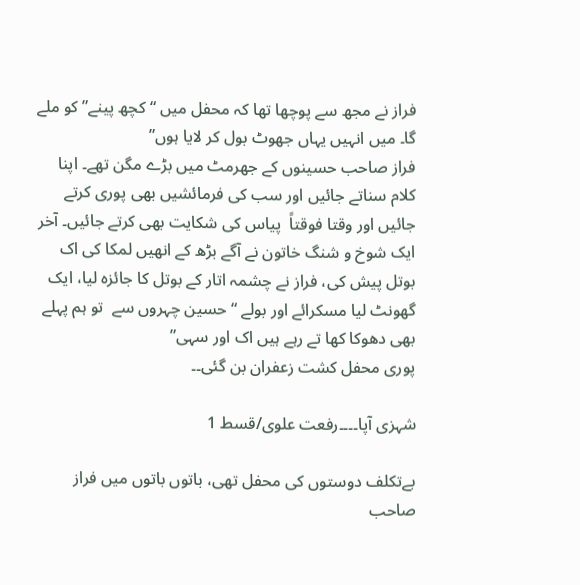فراز نے مجھ سے پوچھا تھا کہ محفل میں “کچھ پینے” کو ملے گا۔ میں انہیں یہاں جھوٹ بول کر لایا ہوں”
فراز صاحب حسینوں کے جھرمٹ میں بڑے مگن تھے۔ اپنا کلام سناتے جائیں اور سب کی فرمائشیں بھی پوری کرتے جائیں اور وقتا فوقتاً  پیاس کی شکایت بھی کرتے جائیں۔ آخر ایک شوخ و شنگ خاتون نے آگے بڑھ کے انھیں لمکا کی اک بوتل پیش کی، فراز نے چشمہ اتار کے بوتل کا جائزہ لیا، ایک گھونٹ لیا مسکرائے اور بولے “حسین چہروں سے  تو ہم پہلے بھی دھوکا کھا تے رہے ہیں اک اور سہی”
پوری محفل کشت زعفران بن گئی۔۔

شہزی آپا۔۔۔۔رفعت علوی/قسط 1

بےتکلف دوستوں کی محفل تھی، باتوں باتوں میں فراز صاحب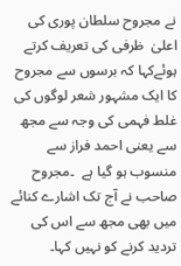نے مجروح سلطان پوری کی اعلیٰ  ظرفی کی تعریف کرتے ہوئےکہا کہ برسوں سے مجروح کا ایک مشہور شعر لوگوں کی غلط فہمی کی وجہ سے مجھ سے یعنی احمد فراز سے منسوب ہو گیا ہے  ۔مجروح صاحب نے آج تک اشارے کنائے میں بھی مجھ سے اس کی تردید کرنے کو نہیں کہا۔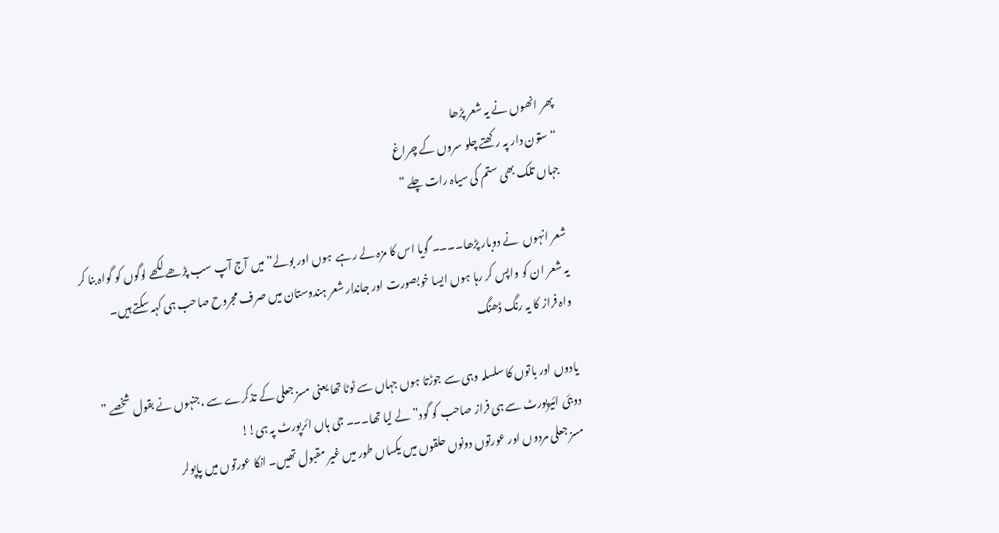پھر انھوں نے یہ شعر پڑھا
“ستون دار پہ رکھتے چلو سروں کے چراغ
جہاں تلک بھی ستم کی سیاہ رات چلے ”

شعر انہوں  نے دوبار پڑھا۔۔۔۔ گویا اس کا مزہ لے رہے  ہوں اور بولے”میں آج آپ سب پڑھے لکھے لوگوں کو گواہ بنا کر یہ شعر ان کو واپس کر رہا ہوں ایسا خوبصورت اور جاندار شعر ہندوستان میں صرف مجروح صاحب ہی کہہ سکتے ہیں۔
واہ فراز کا یہ رنگ ڈھنگ

یادوں اور باتوں کا سلسلہ وہی سے جوڑتا ہوں جہاں سے ٹوٹا تھا یعنی مسز جعلی کے تذکرے سے ،جنہوں نے بقول شخصے ” دوبئی ائیرپورٹ سے ہی فراز صاحب کو گود” لے لیا تھا۔۔۔ جی ہاں ائرپورٹ پہ ہی!!
مسز جعلی مردوں اور عورتوں دونوں حلقوں میں یکساں طور میں غیر مقبول تھیں۔ انکا عورتوں میں پاپولر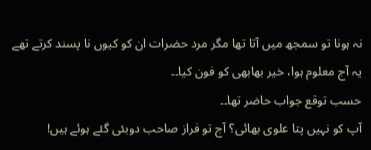نہ ہونا تو سمجھ میں آتا تھا مگر مرد حضرات ان کو کیوں نا پسند کرتے تھے یہ آج معلوم ہوا، خیر بھابھی کو فون کیا۔۔
حسب توقع جواب حاضر تھا۔۔
آپ کو نہیں پتا علوی بھائی؟ آج تو فراز صاحب دوبئی گئے ہوئے ہیں!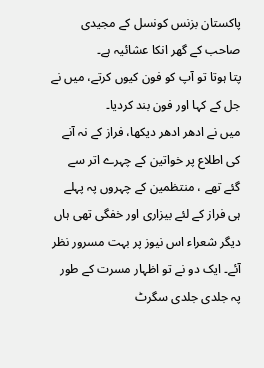پاکستان بزنس کونسل کے مجیدی صاحب کے گھر انکا عشائیہ ہے۔
پتا ہوتا تو آپ کو فون کیوں کرتے، میں نے جل کے کہا اور فون بند کردیا۔
میں نے ادھر ادھر دیکھا، فراز کے نہ آنے کی اطلاع پر خواتین کے چہرے اتر سے گئے تھے ، منتظمین کے چہروں پہ پہلے ہی فراز کے لئے بیزاری اور خفگی تھی ہاں دیگر شعراء اس نیوز پر بہت مسرور نظر آئے۔ ایک دو نے تو اظہار مسرت کے طور پہ جلدی جلدی سگرٹ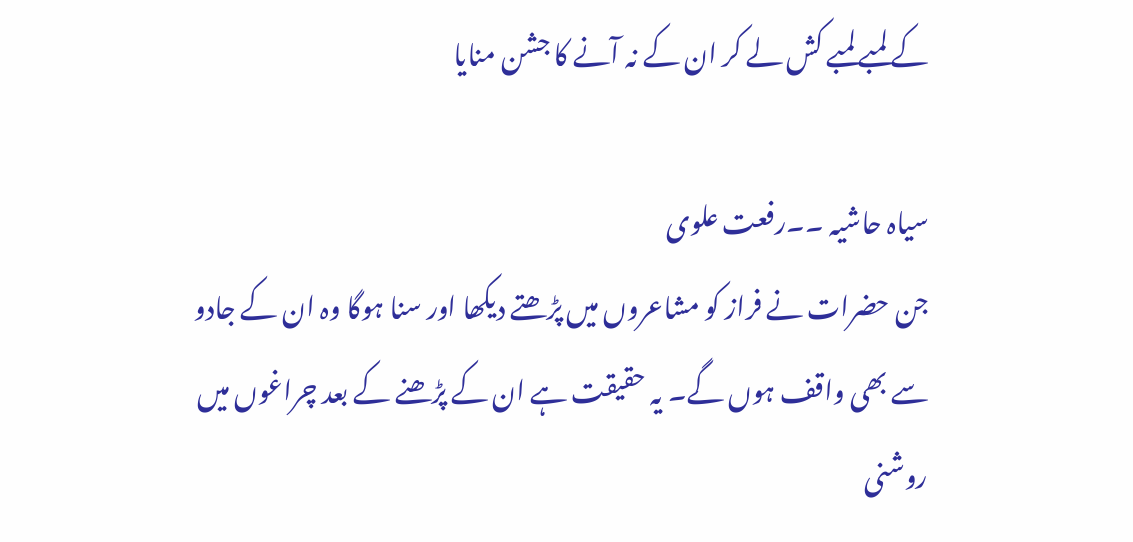کے لمبے لمبے کش لے کر ان کے نہ آنے کا جشن منایا

سیاہ حاشیہ ۔۔رفعت علوی
جن حضرات نے فراز کو مشاعروں میں پڑھتے دیکھا اور سنا ہوگا وہ ان کے جادو سے بھی واقف ہوں گے۔ یہ حقیقت ہے ان کے پڑھنے کے بعد چراغوں میں روشنی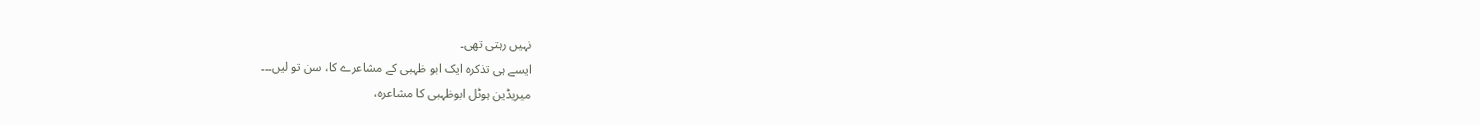نہیں رہتی تھی۔
ایسے ہی تذکرہ ایک ابو ظہبی کے مشاعرے کا، سن تو لیں۔۔۔
میریڈین ہوٹل ابوظہبی کا مشاعرہ،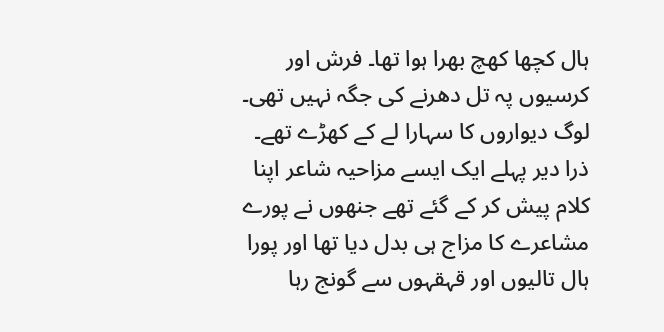ہال کچھا کھچ بھرا ہوا تھا۔ فرش اور کرسیوں پہ تل دھرنے کی جگہ نہیں تھی۔ لوگ دیواروں کا سہارا لے کے کھڑے تھے۔ ذرا دیر پہلے ایک ایسے مزاحیہ شاعر اپنا کلام پیش کر کے گئے تھے جنھوں نے پورے مشاعرے کا مزاج ہی بدل دیا تھا اور پورا ہال تالیوں اور قہقہوں سے گونج رہا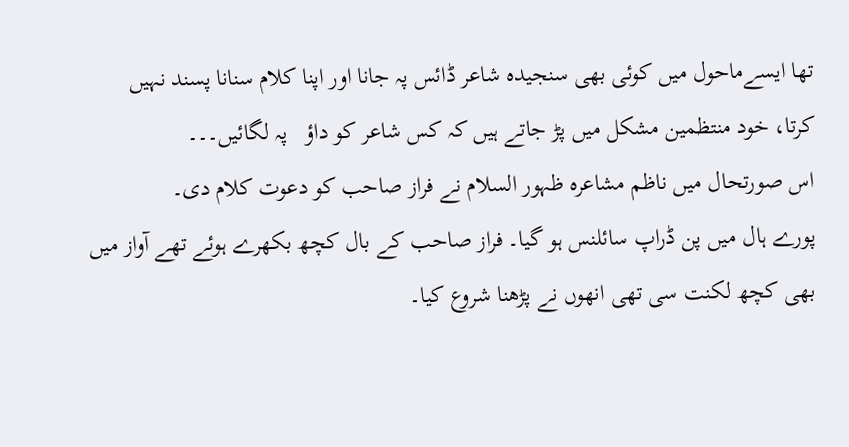تھا ایسےماحول میں کوئی بھی سنجیدہ شاعر ڈائس پہ جانا اور اپنا کلام سنانا پسند نہیں  کرتا، خود منتظمین مشکل میں پڑ جاتے ہیں کہ کس شاعر کو داؤ   پہ لگائیں۔۔۔
اس صورتحال میں ناظم مشاعرہ ظہور السلام نے فراز صاحب کو دعوت کلام دی۔
پورے ہال میں پن ڈراپ سائلنس ہو گیا۔ فراز صاحب کے بال کچھ بکھرے ہوئے تھے آواز میں بھی کچھ لکنت سی تھی انھوں نے پڑھنا شروع کیا۔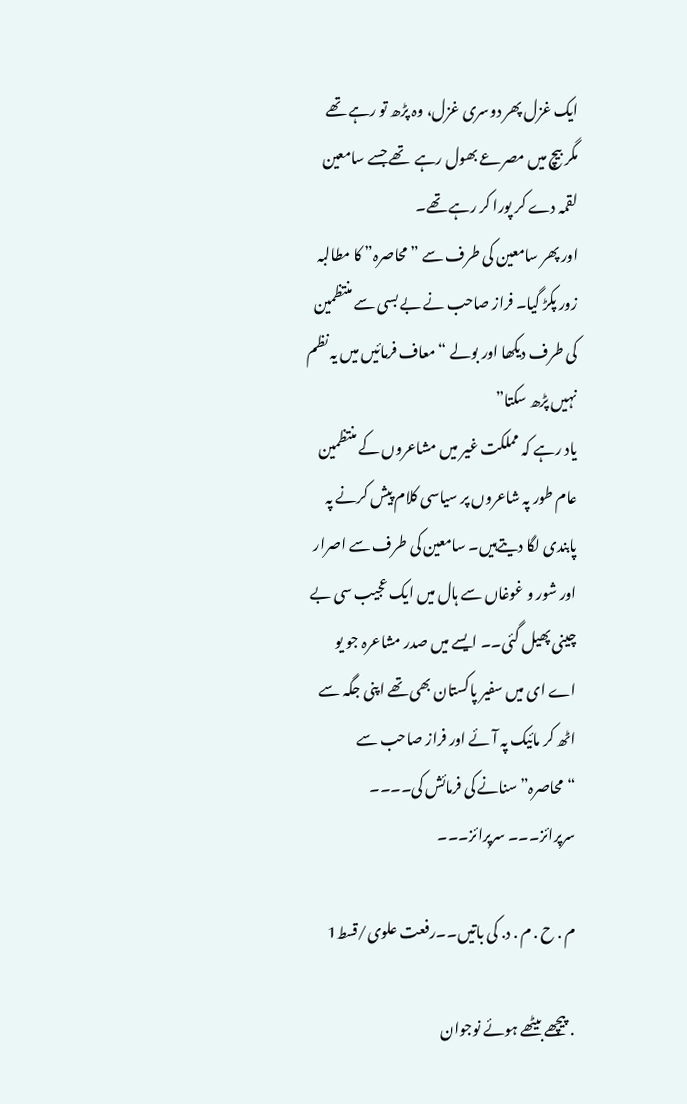ایک غزل پھر دوسری غزل، وہ پڑھ تو رہے تھے مگر بیچ میں مصرعے بھول رہے  تھے جسے سامعین لقمہ دے کر پورا کر رہے تھے۔
اور پھر سامعین کی طرف سے ” محاصرہ” کا مطالبہ زور پکڑ گیا۔ فراز صاحب نے بے بسی سے منتظمین کی طرف دیکھا اور بولے “معاف فرمائیں میں یہ نظم نہیں پڑھ سکتا”
یاد رہے کہ مملکت غیر میں مشاعروں کے منتظمین عام طور پہ شاعروں پر سیاسی کلام پیش کرنے پہ پابندی لگا دیتےہیں۔ سامعین کی طرف سے اصرار اور شور و غوغاں سے ہال میں ایک عجیب سی بے چینی پھیل گئی۔۔ ایسے میں صدر مشاعرہ جو یو اے ای میں سفیر پاکستان بھی تھے اپنی جگہ سے اٹھ کر مائیک پہ آئے اور فراز صاحب سے “محاصرہ” سنانے کی فرمائش کی۔۔۔۔ سرپرائز۔۔۔ سرپرائز۔۔۔

م . ح . م . د. کی باتیں۔۔رفعت علوی/قسط1

. پیچھے بیٹھے ہوئے نوجوان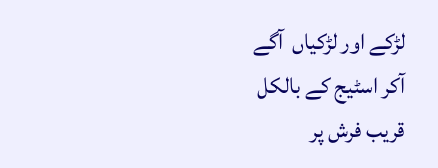لڑکے اور لڑکیاں  آگے آکر اسٹیج کے بالکل قریب فرش پر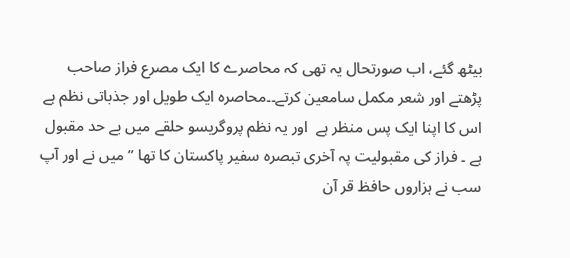بیٹھ گئے، اب صورتحال یہ تھی کہ محاصرے کا ایک مصرع فراز صاحب پڑھتے اور شعر مکمل سامعین کرتے۔۔محاصرہ ایک طویل اور جذباتی نظم ہے  اس کا اپنا ایک پس منظر ہے  اور یہ نظم پروگریسو حلقے میں بے حد مقبول ہے ۔ فراز کی مقبولیت پہ آخری تبصرہ سفیر پاکستان کا تھا ” میں نے اور آپ سب نے ہزاروں حافظ قر آن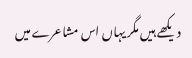دیکھے ہیں مگر یہاں اس مشاعرے میں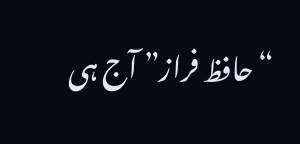“حافظ فراز” آج ہی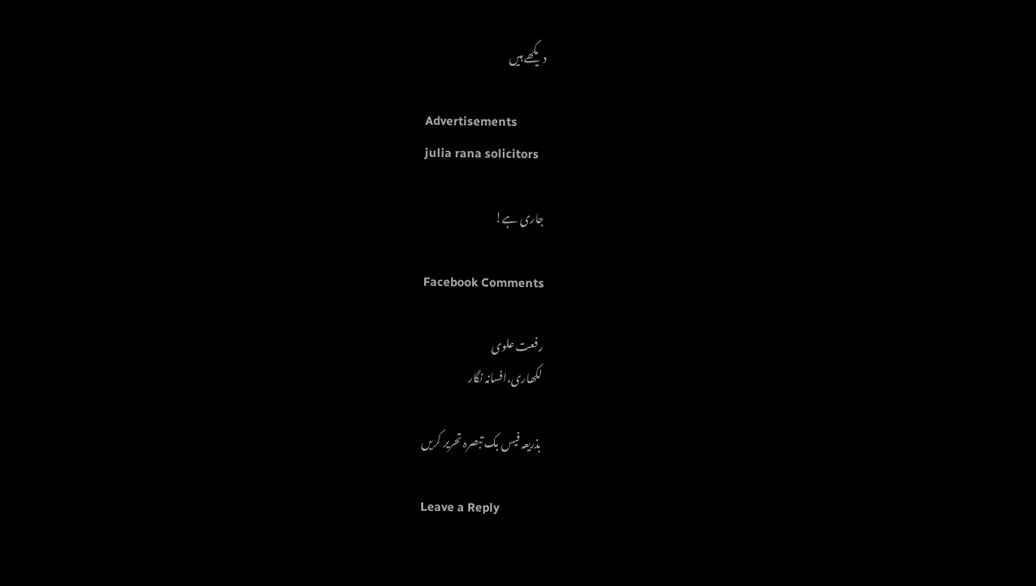دیکھے ہیں

Advertisements
julia rana solicitors

جاری ہے!

Facebook Comments

رفعت علوی
لکھاری،افسانہ نگار

بذریعہ فیس بک تبصرہ تحریر کریں

Leave a Reply